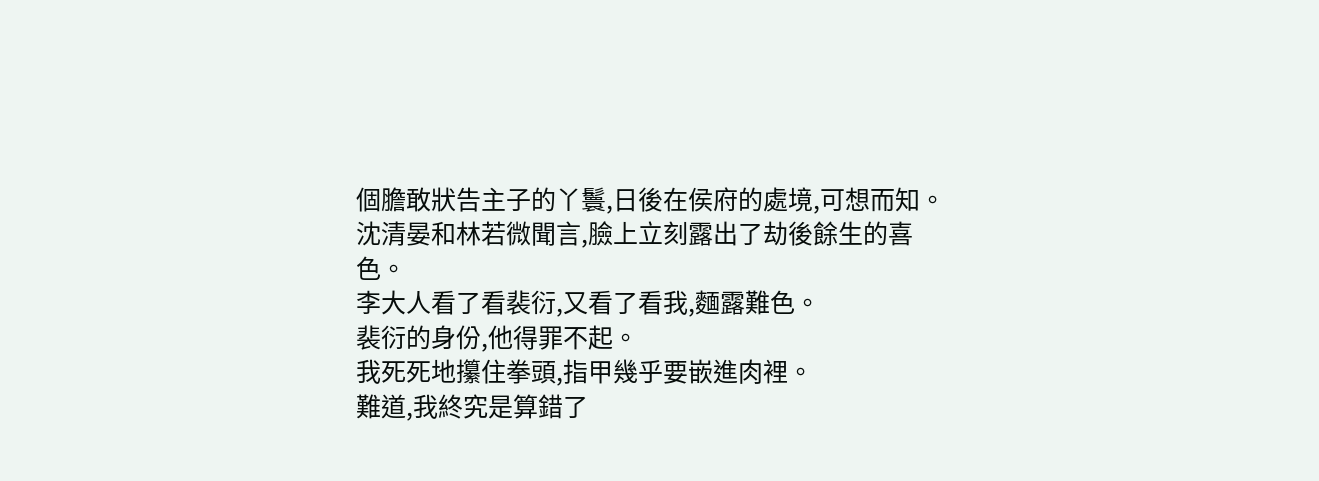個膽敢狀告主子的丫鬟,日後在侯府的處境,可想而知。
沈清晏和林若微聞言,臉上立刻露出了劫後餘生的喜色。
李大人看了看裴衍,又看了看我,麵露難色。
裴衍的身份,他得罪不起。
我死死地攥住拳頭,指甲幾乎要嵌進肉裡。
難道,我終究是算錯了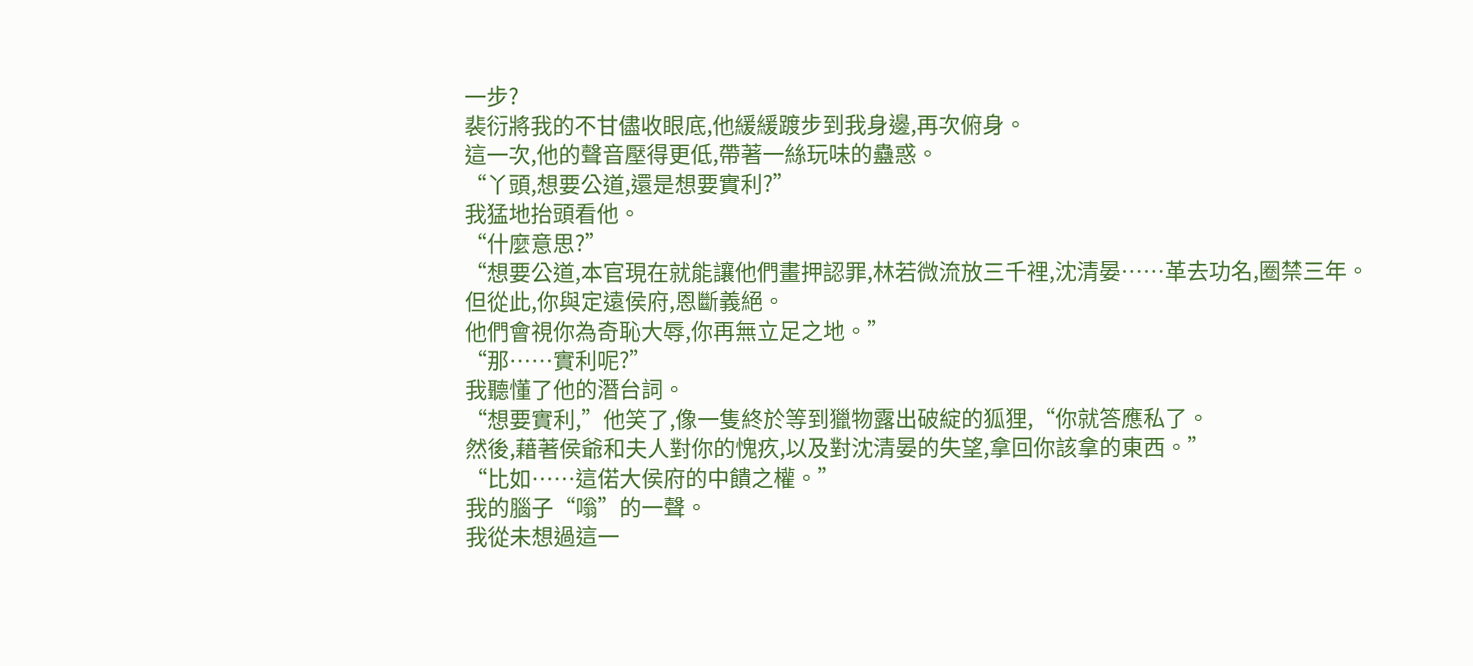一步?
裴衍將我的不甘儘收眼底,他緩緩踱步到我身邊,再次俯身。
這一次,他的聲音壓得更低,帶著一絲玩味的蠱惑。
“丫頭,想要公道,還是想要實利?”
我猛地抬頭看他。
“什麼意思?”
“想要公道,本官現在就能讓他們畫押認罪,林若微流放三千裡,沈清晏……革去功名,圈禁三年。
但從此,你與定遠侯府,恩斷義絕。
他們會視你為奇恥大辱,你再無立足之地。”
“那……實利呢?”
我聽懂了他的潛台詞。
“想要實利,”他笑了,像一隻終於等到獵物露出破綻的狐狸,“你就答應私了。
然後,藉著侯爺和夫人對你的愧疚,以及對沈清晏的失望,拿回你該拿的東西。”
“比如……這偌大侯府的中饋之權。”
我的腦子“嗡”的一聲。
我從未想過這一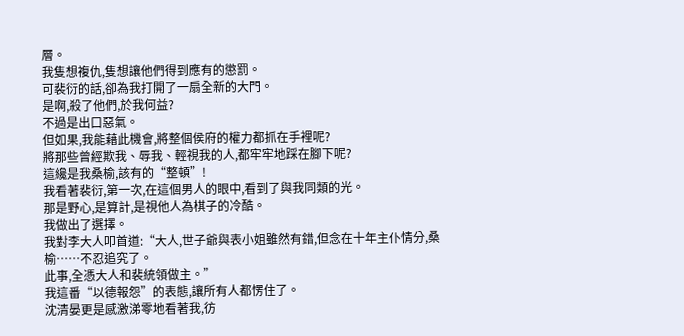層。
我隻想複仇,隻想讓他們得到應有的懲罰。
可裴衍的話,卻為我打開了一扇全新的大門。
是啊,殺了他們,於我何益?
不過是出口惡氣。
但如果,我能藉此機會,將整個侯府的權力都抓在手裡呢?
將那些曾經欺我、辱我、輕視我的人,都牢牢地踩在腳下呢?
這纔是我桑榆,該有的“整頓”!
我看著裴衍,第一次,在這個男人的眼中,看到了與我同類的光。
那是野心,是算計,是視他人為棋子的冷酷。
我做出了選擇。
我對李大人叩首道:“大人,世子爺與表小姐雖然有錯,但念在十年主仆情分,桑榆……不忍追究了。
此事,全憑大人和裴統領做主。”
我這番“以德報怨”的表態,讓所有人都愣住了。
沈清晏更是感激涕零地看著我,彷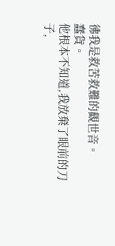彿我是救苦救難的觀世音。
蠢貨。
他根本不知道,我放棄了眼前的刀子,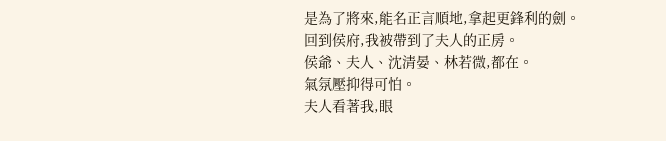是為了將來,能名正言順地,拿起更鋒利的劍。
回到侯府,我被帶到了夫人的正房。
侯爺、夫人、沈清晏、林若微,都在。
氣氛壓抑得可怕。
夫人看著我,眼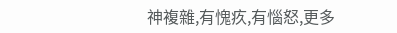神複雜,有愧疚,有惱怒,更多